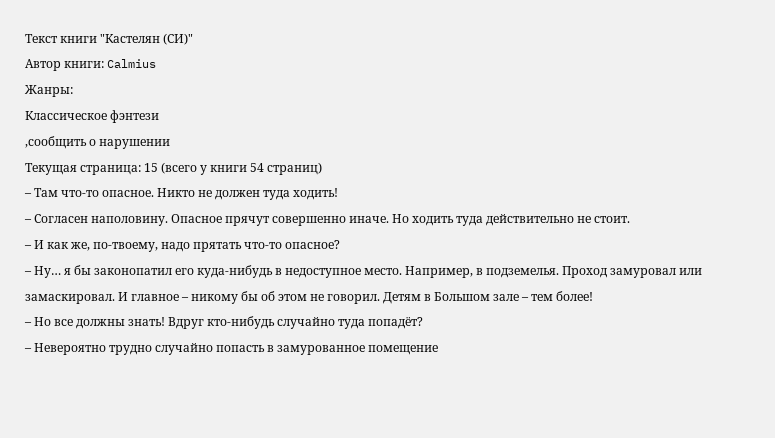Текст книги "Кастелян (СИ)"
Автор книги: Calmius
Жанры:
Классическое фэнтези
,сообщить о нарушении
Текущая страница: 15 (всего у книги 54 страниц)
– Там что-то опасное. Никто не должен туда ходить!
– Согласен наполовину. Опасное прячут совершенно иначе. Но ходить туда действительно не стоит.
– И как же, по-твоему, надо прятать что-то опасное?
– Ну… я бы законопатил его куда-нибудь в недоступное место. Например, в подземелья. Проход замуровал или замаскировал. И главное – никому бы об этом не говорил. Детям в Большом зале – тем более!
– Но все должны знать! Вдруг кто-нибудь случайно туда попадёт?
– Невероятно трудно случайно попасть в замурованное помещение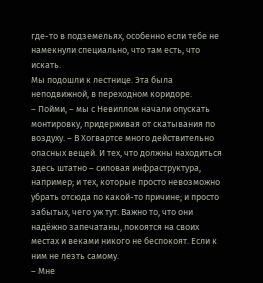где-то в подземельях, особенно если тебе не намекнули специально, что там есть, что искать.
Мы подошли к лестнице. Эта была неподвижной, в переходном коридоре.
– Пойми, – мы с Невиллом начали опускать монтировку, придерживая от скатывания по воздуху. – В Хогвартсе много действительно опасных вещей. И тех, что должны находиться здесь штатно – силовая инфраструктура, например; и тех, которые просто невозможно убрать отсюда по какой-то причине; и просто забытых, чего уж тут. Важно то, что они надёжно запечатаны, покоятся на своих местах и веками никого не беспокоят. Если к ним не лезть самому.
– Мне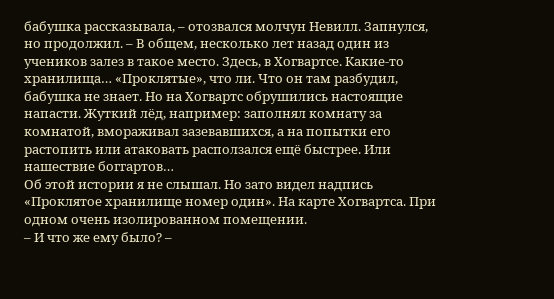бабушка рассказывала, – отозвался молчун Невилл. Запнулся, но продолжил. – В общем, несколько лет назад один из учеников залез в такое место. Здесь, в Хогвартсе. Какие-то хранилища… «Проклятые», что ли. Что он там разбудил, бабушка не знает. Но на Хогвартс обрушились настоящие напасти. Жуткий лёд, например: заполнял комнату за комнатой, вмораживал зазевавшихся, а на попытки его растопить или атаковать расползался ещё быстрее. Или нашествие боггартов…
Об этой истории я не слышал. Но зато видел надпись «Проклятое хранилище номер один». На карте Хогвартса. При одном очень изолированном помещении.
– И что же ему было? –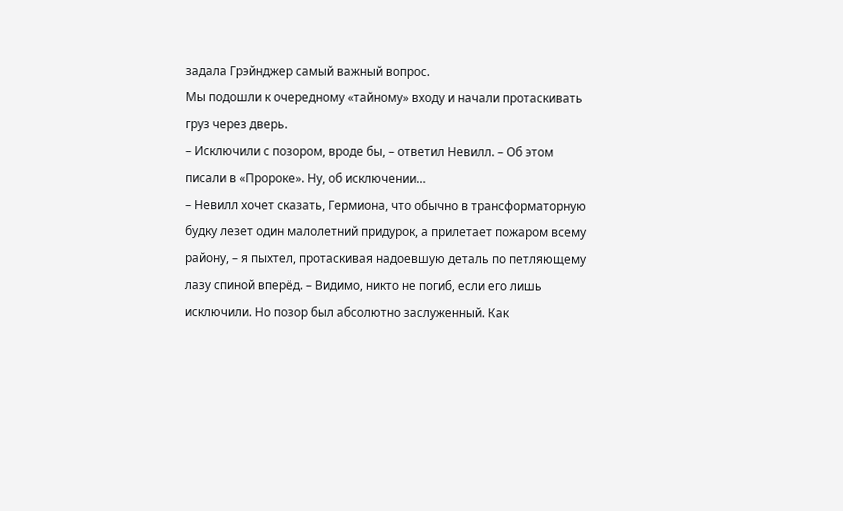задала Грэйнджер самый важный вопрос.
Мы подошли к очередному «тайному» входу и начали протаскивать груз через дверь.
– Исключили с позором, вроде бы, – ответил Невилл. – Об этом писали в «Пророке». Ну, об исключении…
– Невилл хочет сказать, Гермиона, что обычно в трансформаторную будку лезет один малолетний придурок, а прилетает пожаром всему району, – я пыхтел, протаскивая надоевшую деталь по петляющему лазу спиной вперёд. – Видимо, никто не погиб, если его лишь исключили. Но позор был абсолютно заслуженный. Как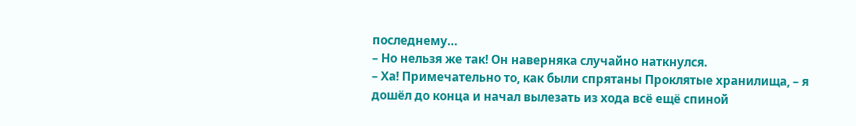последнему…
– Но нельзя же так! Он наверняка случайно наткнулся.
– Ха! Примечательно то, как были спрятаны Проклятые хранилища, – я дошёл до конца и начал вылезать из хода всё ещё спиной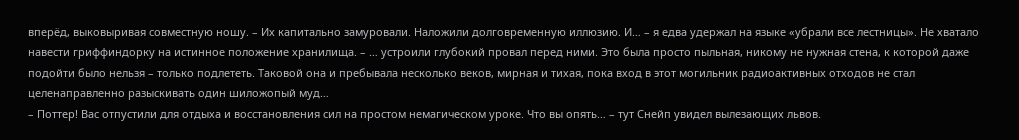вперёд, выковыривая совместную ношу. – Их капитально замуровали. Наложили долговременную иллюзию. И… – я едва удержал на языке «убрали все лестницы». Не хватало навести гриффиндорку на истинное положение хранилища. – … устроили глубокий провал перед ними. Это была просто пыльная, никому не нужная стена, к которой даже подойти было нельзя – только подлететь. Таковой она и пребывала несколько веков, мирная и тихая, пока вход в этот могильник радиоактивных отходов не стал целенаправленно разыскивать один шиложопый муд…
– Поттер! Вас отпустили для отдыха и восстановления сил на простом немагическом уроке. Что вы опять… – тут Снейп увидел вылезающих львов.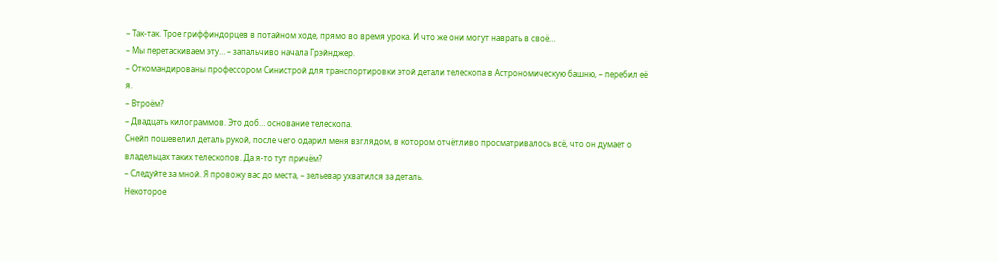– Так-так. Трое гриффиндорцев в потайном ходе, прямо во время урока. И что же они могут наврать в своё…
– Мы перетаскиваем эту… – запальчиво начала Грэйнджер.
– Откомандированы профессором Синистрой для транспортировки этой детали телескопа в Астрономическую башню, – перебил её я.
– Втроём?
– Двадцать килограммов. Это доб… основание телескопа.
Снейп пошевелил деталь рукой, после чего одарил меня взглядом, в котором отчётливо просматривалось всё, что он думает о владельцах таких телескопов. Да я-то тут причём?
– Следуйте за мной. Я провожу вас до места, – зельевар ухватился за деталь.
Некоторое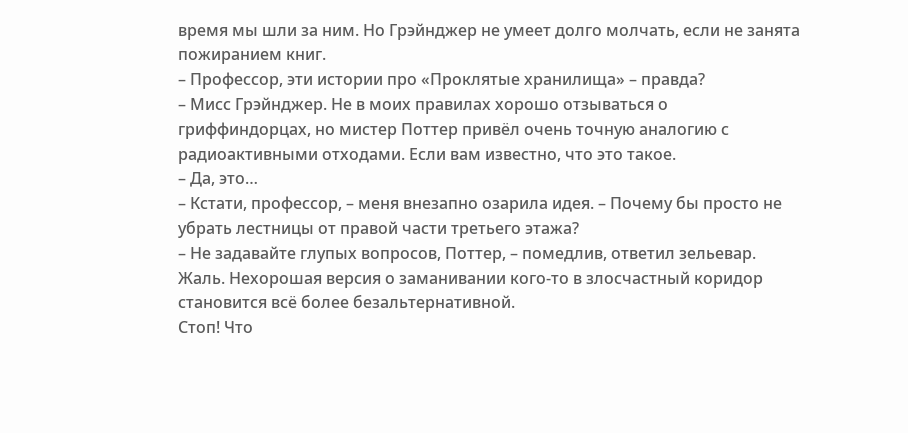время мы шли за ним. Но Грэйнджер не умеет долго молчать, если не занята пожиранием книг.
– Профессор, эти истории про «Проклятые хранилища» – правда?
– Мисс Грэйнджер. Не в моих правилах хорошо отзываться о гриффиндорцах, но мистер Поттер привёл очень точную аналогию с радиоактивными отходами. Если вам известно, что это такое.
– Да, это…
– Кстати, профессор, – меня внезапно озарила идея. – Почему бы просто не убрать лестницы от правой части третьего этажа?
– Не задавайте глупых вопросов, Поттер, – помедлив, ответил зельевар.
Жаль. Нехорошая версия о заманивании кого-то в злосчастный коридор становится всё более безальтернативной.
Стоп! Что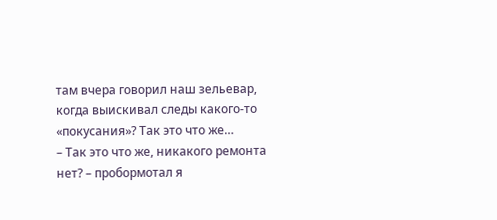там вчера говорил наш зельевар, когда выискивал следы какого-то «покусания»? Так это что же…
– Так это что же, никакого ремонта нет? – пробормотал я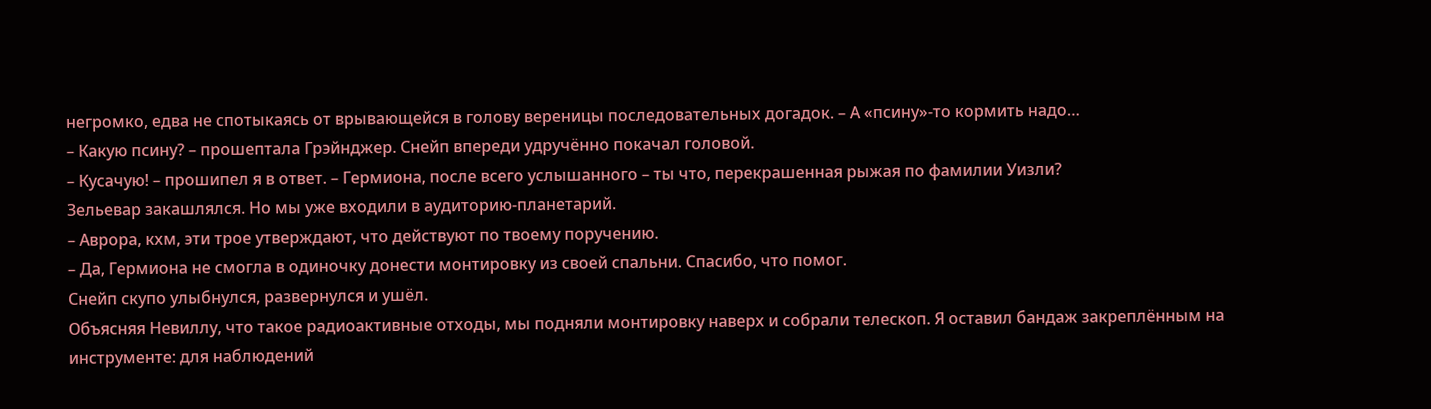негромко, едва не спотыкаясь от врывающейся в голову вереницы последовательных догадок. – А «псину»-то кормить надо…
– Какую псину? – прошептала Грэйнджер. Снейп впереди удручённо покачал головой.
– Кусачую! – прошипел я в ответ. – Гермиона, после всего услышанного – ты что, перекрашенная рыжая по фамилии Уизли?
Зельевар закашлялся. Но мы уже входили в аудиторию-планетарий.
– Аврора, кхм, эти трое утверждают, что действуют по твоему поручению.
– Да, Гермиона не смогла в одиночку донести монтировку из своей спальни. Спасибо, что помог.
Снейп скупо улыбнулся, развернулся и ушёл.
Объясняя Невиллу, что такое радиоактивные отходы, мы подняли монтировку наверх и собрали телескоп. Я оставил бандаж закреплённым на инструменте: для наблюдений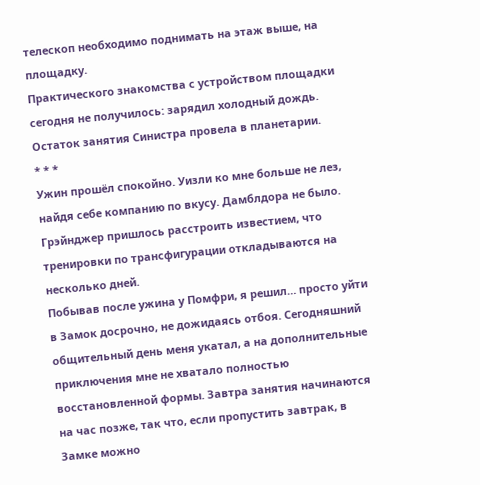телескоп необходимо поднимать на этаж выше, на площадку.
Практического знакомства с устройством площадки сегодня не получилось: зарядил холодный дождь. Остаток занятия Синистра провела в планетарии.
* * *
Ужин прошёл спокойно. Уизли ко мне больше не лез, найдя себе компанию по вкусу. Дамблдора не было. Грэйнджер пришлось расстроить известием, что тренировки по трансфигурации откладываются на несколько дней.
Побывав после ужина у Помфри, я решил… просто уйти в Замок досрочно, не дожидаясь отбоя. Сегодняшний общительный день меня укатал, а на дополнительные приключения мне не хватало полностью восстановленной формы. Завтра занятия начинаются на час позже, так что, если пропустить завтрак, в Замке можно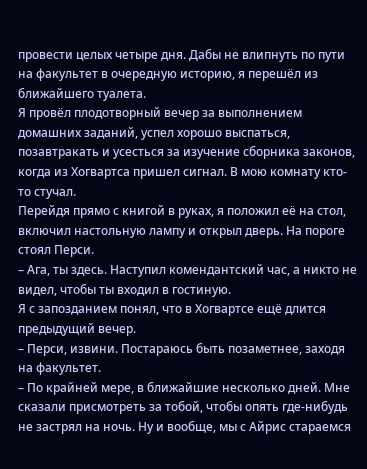провести целых четыре дня. Дабы не влипнуть по пути на факультет в очередную историю, я перешёл из ближайшего туалета.
Я провёл плодотворный вечер за выполнением домашних заданий, успел хорошо выспаться, позавтракать и усесться за изучение сборника законов, когда из Хогвартса пришел сигнал. В мою комнату кто-то стучал.
Перейдя прямо с книгой в руках, я положил её на стол, включил настольную лампу и открыл дверь. На пороге стоял Перси.
– Ага, ты здесь. Наступил комендантский час, а никто не видел, чтобы ты входил в гостиную.
Я с запозданием понял, что в Хогвартсе ещё длится предыдущий вечер.
– Перси, извини. Постараюсь быть позаметнее, заходя на факультет.
– По крайней мере, в ближайшие несколько дней. Мне сказали присмотреть за тобой, чтобы опять где-нибудь не застрял на ночь. Ну и вообще, мы с Айрис стараемся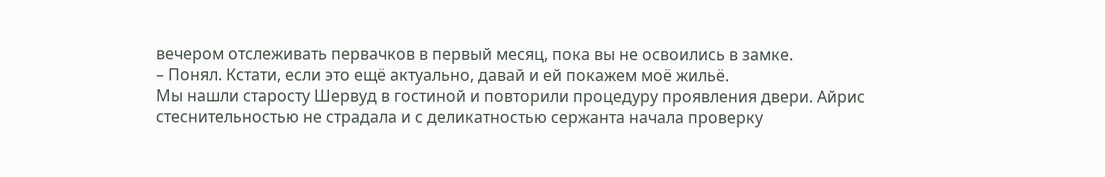вечером отслеживать первачков в первый месяц, пока вы не освоились в замке.
– Понял. Кстати, если это ещё актуально, давай и ей покажем моё жильё.
Мы нашли старосту Шервуд в гостиной и повторили процедуру проявления двери. Айрис стеснительностью не страдала и с деликатностью сержанта начала проверку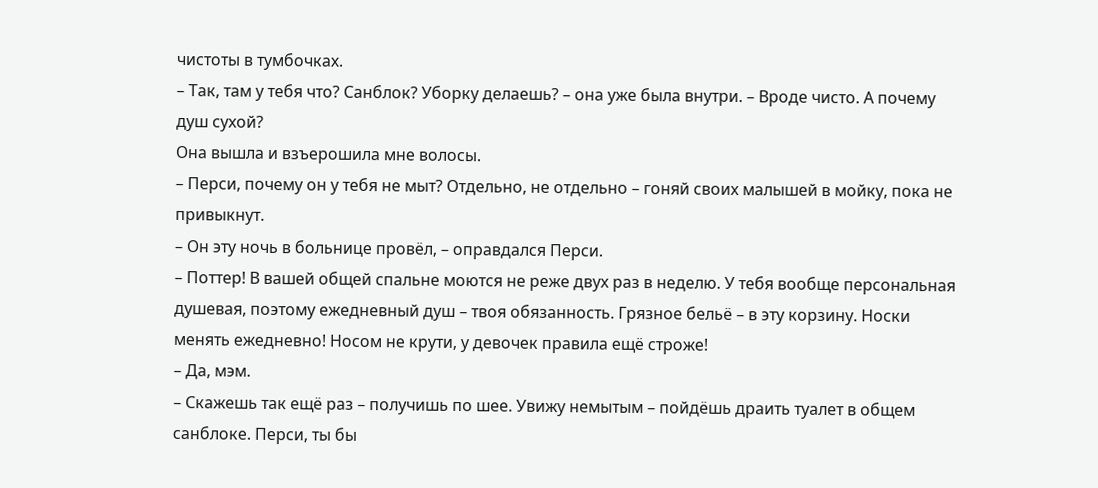чистоты в тумбочках.
– Так, там у тебя что? Санблок? Уборку делаешь? – она уже была внутри. – Вроде чисто. А почему душ сухой?
Она вышла и взъерошила мне волосы.
– Перси, почему он у тебя не мыт? Отдельно, не отдельно – гоняй своих малышей в мойку, пока не привыкнут.
– Он эту ночь в больнице провёл, – оправдался Перси.
– Поттер! В вашей общей спальне моются не реже двух раз в неделю. У тебя вообще персональная душевая, поэтому ежедневный душ – твоя обязанность. Грязное бельё – в эту корзину. Носки менять ежедневно! Носом не крути, у девочек правила ещё строже!
– Да, мэм.
– Скажешь так ещё раз – получишь по шее. Увижу немытым – пойдёшь драить туалет в общем санблоке. Перси, ты бы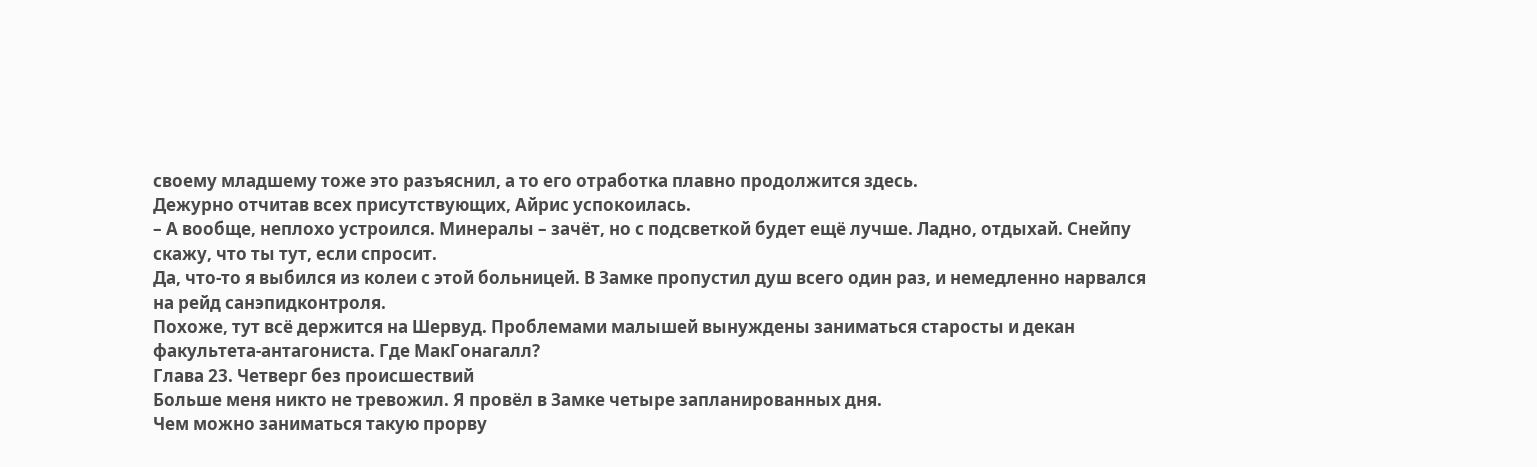своему младшему тоже это разъяснил, а то его отработка плавно продолжится здесь.
Дежурно отчитав всех присутствующих, Айрис успокоилась.
– А вообще, неплохо устроился. Минералы – зачёт, но с подсветкой будет ещё лучше. Ладно, отдыхай. Снейпу скажу, что ты тут, если спросит.
Да, что-то я выбился из колеи с этой больницей. В Замке пропустил душ всего один раз, и немедленно нарвался на рейд санэпидконтроля.
Похоже, тут всё держится на Шервуд. Проблемами малышей вынуждены заниматься старосты и декан факультета-антагониста. Где МакГонагалл?
Глава 23. Четверг без происшествий
Больше меня никто не тревожил. Я провёл в Замке четыре запланированных дня.
Чем можно заниматься такую прорву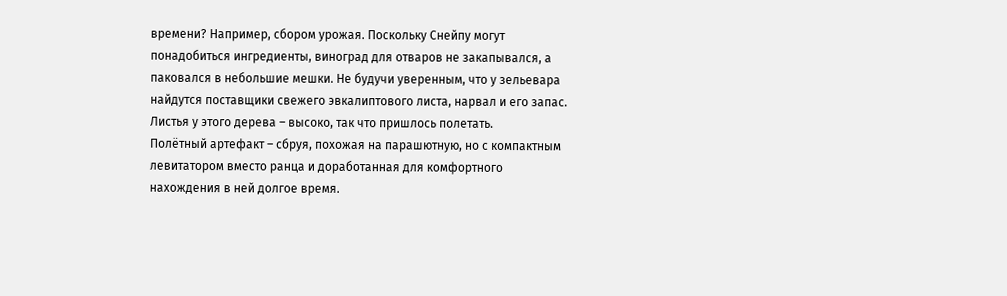времени? Например, сбором урожая. Поскольку Снейпу могут понадобиться ингредиенты, виноград для отваров не закапывался, а паковался в небольшие мешки. Не будучи уверенным, что у зельевара найдутся поставщики свежего эвкалиптового листа, нарвал и его запас. Листья у этого дерева – высоко, так что пришлось полетать.
Полётный артефакт – сбруя, похожая на парашютную, но с компактным левитатором вместо ранца и доработанная для комфортного нахождения в ней долгое время.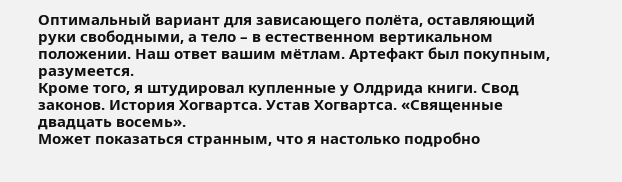Оптимальный вариант для зависающего полёта, оставляющий руки свободными, а тело – в естественном вертикальном положении. Наш ответ вашим мётлам. Артефакт был покупным, разумеется.
Кроме того, я штудировал купленные у Олдрида книги. Свод законов. История Хогвартса. Устав Хогвартса. «Священные двадцать восемь».
Может показаться странным, что я настолько подробно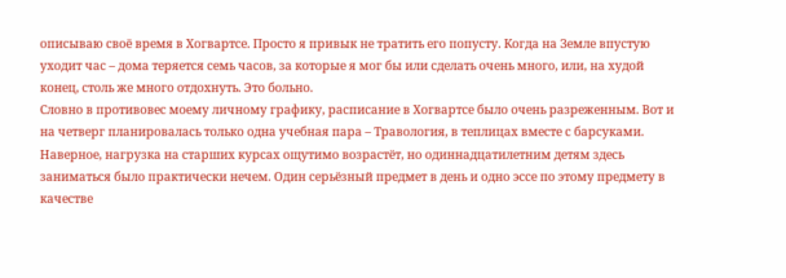описываю своё время в Хогвартсе. Просто я привык не тратить его попусту. Когда на Земле впустую уходит час – дома теряется семь часов, за которые я мог бы или сделать очень много, или, на худой конец, столь же много отдохнуть. Это больно.
Словно в противовес моему личному графику, расписание в Хогвартсе было очень разреженным. Вот и на четверг планировалась только одна учебная пара – Травология, в теплицах вместе с барсуками. Наверное, нагрузка на старших курсах ощутимо возрастёт, но одиннадцатилетним детям здесь заниматься было практически нечем. Один серьёзный предмет в день и одно эссе по этому предмету в качестве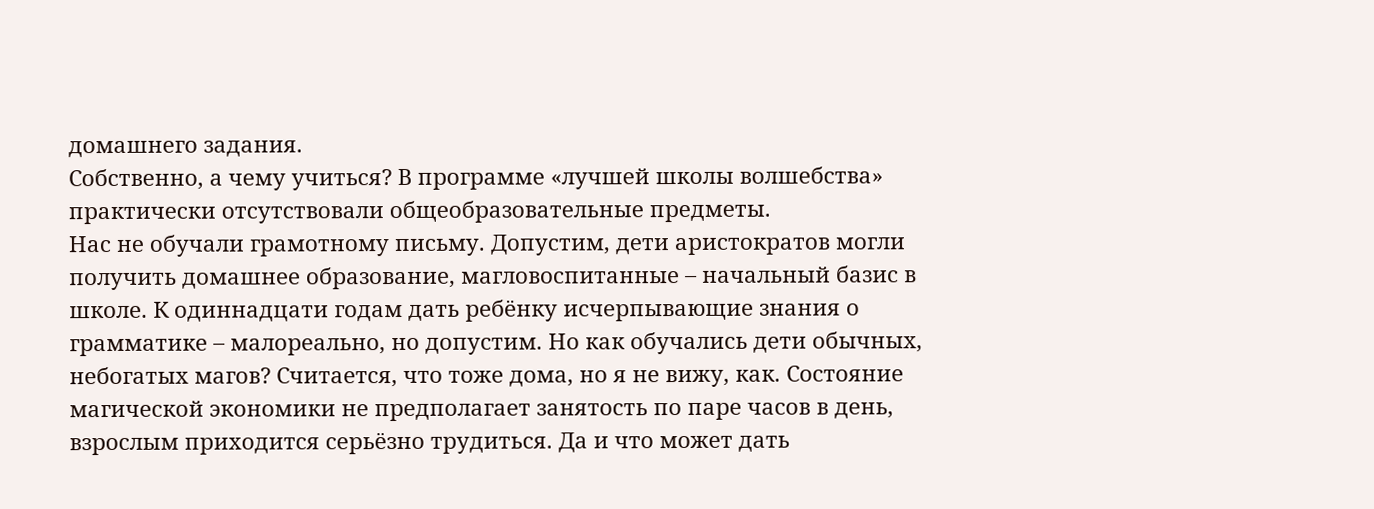домашнего задания.
Собственно, а чему учиться? В программе «лучшей школы волшебства» практически отсутствовали общеобразовательные предметы.
Нас не обучали грамотному письму. Допустим, дети аристократов могли получить домашнее образование, магловоспитанные – начальный базис в школе. К одиннадцати годам дать ребёнку исчерпывающие знания о грамматике – малореально, но допустим. Но как обучались дети обычных, небогатых магов? Считается, что тоже дома, но я не вижу, как. Состояние магической экономики не предполагает занятость по паре часов в день, взрослым приходится серьёзно трудиться. Да и что может дать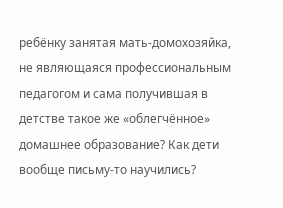ребёнку занятая мать-домохозяйка, не являющаяся профессиональным педагогом и сама получившая в детстве такое же «облегчённое» домашнее образование? Как дети вообще письму-то научились?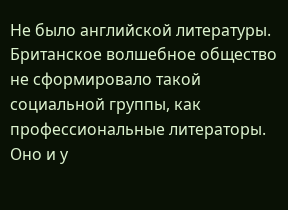Не было английской литературы. Британское волшебное общество не сформировало такой социальной группы, как профессиональные литераторы. Оно и у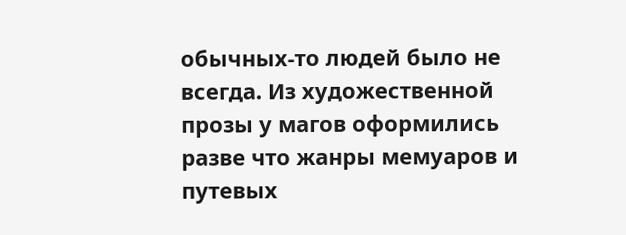обычных-то людей было не всегда. Из художественной прозы у магов оформились разве что жанры мемуаров и путевых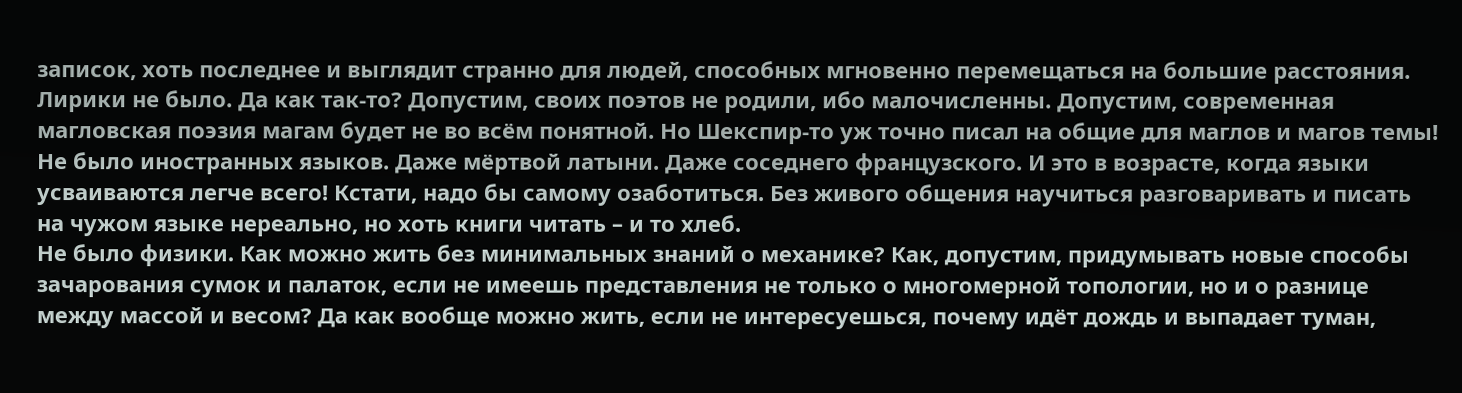записок, хоть последнее и выглядит странно для людей, способных мгновенно перемещаться на большие расстояния. Лирики не было. Да как так-то? Допустим, своих поэтов не родили, ибо малочисленны. Допустим, современная магловская поэзия магам будет не во всём понятной. Но Шекспир-то уж точно писал на общие для маглов и магов темы!
Не было иностранных языков. Даже мёртвой латыни. Даже соседнего французского. И это в возрасте, когда языки усваиваются легче всего! Кстати, надо бы самому озаботиться. Без живого общения научиться разговаривать и писать на чужом языке нереально, но хоть книги читать – и то хлеб.
Не было физики. Как можно жить без минимальных знаний о механике? Как, допустим, придумывать новые способы зачарования сумок и палаток, если не имеешь представления не только о многомерной топологии, но и о разнице между массой и весом? Да как вообще можно жить, если не интересуешься, почему идёт дождь и выпадает туман,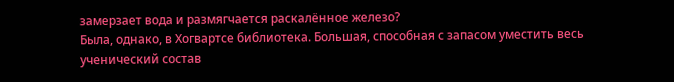замерзает вода и размягчается раскалённое железо?
Была, однако, в Хогвартсе библиотека. Большая, способная с запасом уместить весь ученический состав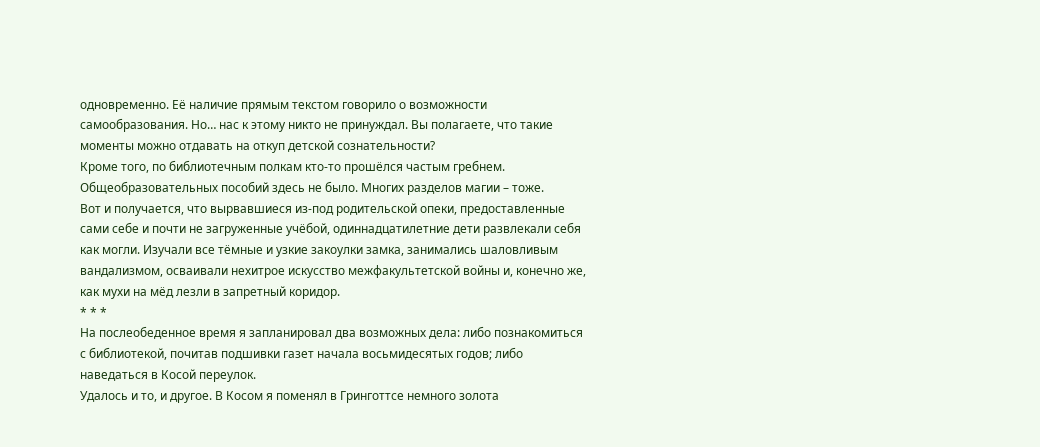одновременно. Её наличие прямым текстом говорило о возможности самообразования. Но… нас к этому никто не принуждал. Вы полагаете, что такие моменты можно отдавать на откуп детской сознательности?
Кроме того, по библиотечным полкам кто-то прошёлся частым гребнем. Общеобразовательных пособий здесь не было. Многих разделов магии – тоже.
Вот и получается, что вырвавшиеся из-под родительской опеки, предоставленные сами себе и почти не загруженные учёбой, одиннадцатилетние дети развлекали себя как могли. Изучали все тёмные и узкие закоулки замка, занимались шаловливым вандализмом, осваивали нехитрое искусство межфакультетской войны и, конечно же, как мухи на мёд лезли в запретный коридор.
* * *
На послеобеденное время я запланировал два возможных дела: либо познакомиться с библиотекой, почитав подшивки газет начала восьмидесятых годов; либо наведаться в Косой переулок.
Удалось и то, и другое. В Косом я поменял в Гринготтсе немного золота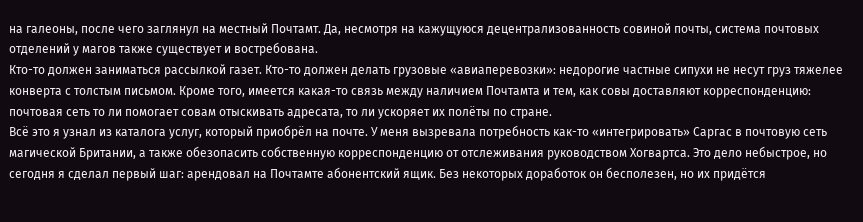на галеоны, после чего заглянул на местный Почтамт. Да, несмотря на кажущуюся децентрализованность совиной почты, система почтовых отделений у магов также существует и востребована.
Кто-то должен заниматься рассылкой газет. Кто-то должен делать грузовые «авиаперевозки»: недорогие частные сипухи не несут груз тяжелее конверта с толстым письмом. Кроме того, имеется какая-то связь между наличием Почтамта и тем, как совы доставляют корреспонденцию: почтовая сеть то ли помогает совам отыскивать адресата, то ли ускоряет их полёты по стране.
Всё это я узнал из каталога услуг, который приобрёл на почте. У меня вызревала потребность как-то «интегрировать» Саргас в почтовую сеть магической Британии, а также обезопасить собственную корреспонденцию от отслеживания руководством Хогвартса. Это дело небыстрое, но сегодня я сделал первый шаг: арендовал на Почтамте абонентский ящик. Без некоторых доработок он бесполезен, но их придётся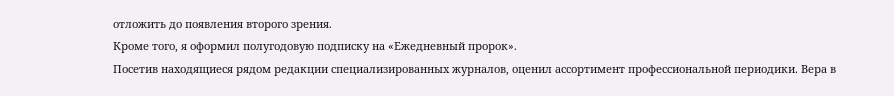отложить до появления второго зрения.
Кроме того, я оформил полугодовую подписку на «Ежедневный пророк».
Посетив находящиеся рядом редакции специализированных журналов, оценил ассортимент профессиональной периодики. Вера в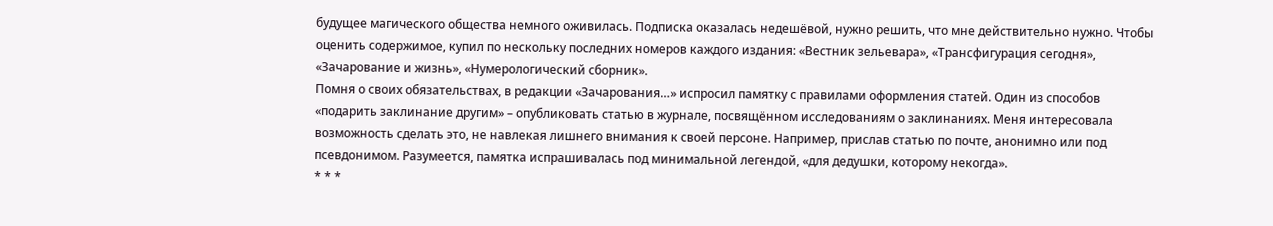будущее магического общества немного оживилась. Подписка оказалась недешёвой, нужно решить, что мне действительно нужно. Чтобы оценить содержимое, купил по нескольку последних номеров каждого издания: «Вестник зельевара», «Трансфигурация сегодня», «Зачарование и жизнь», «Нумерологический сборник».
Помня о своих обязательствах, в редакции «Зачарования…» испросил памятку с правилами оформления статей. Один из способов «подарить заклинание другим» – опубликовать статью в журнале, посвящённом исследованиям о заклинаниях. Меня интересовала возможность сделать это, не навлекая лишнего внимания к своей персоне. Например, прислав статью по почте, анонимно или под псевдонимом. Разумеется, памятка испрашивалась под минимальной легендой, «для дедушки, которому некогда».
* * *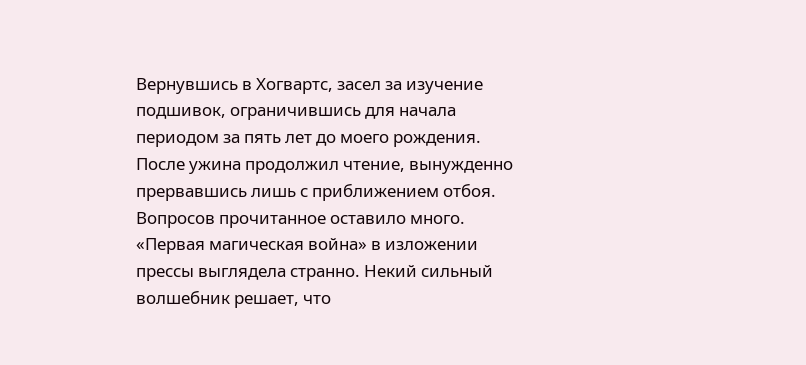Вернувшись в Хогвартс, засел за изучение подшивок, ограничившись для начала периодом за пять лет до моего рождения. После ужина продолжил чтение, вынужденно прервавшись лишь с приближением отбоя.
Вопросов прочитанное оставило много. «Первая магическая война» в изложении прессы выглядела странно. Некий сильный волшебник решает, что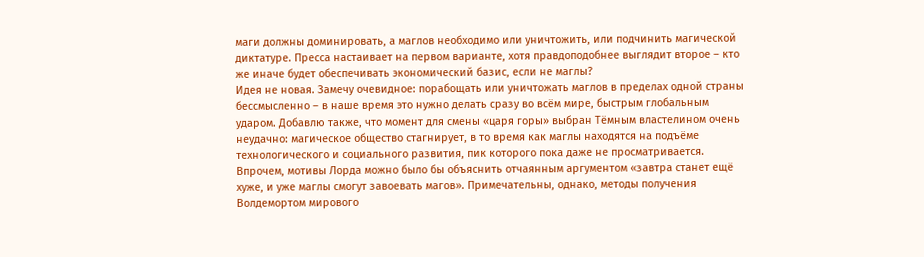маги должны доминировать, а маглов необходимо или уничтожить, или подчинить магической диктатуре. Пресса настаивает на первом варианте, хотя правдоподобнее выглядит второе – кто же иначе будет обеспечивать экономический базис, если не маглы?
Идея не новая. Замечу очевидное: порабощать или уничтожать маглов в пределах одной страны бессмысленно – в наше время это нужно делать сразу во всём мире, быстрым глобальным ударом. Добавлю также, что момент для смены «царя горы» выбран Тёмным властелином очень неудачно: магическое общество стагнирует, в то время как маглы находятся на подъёме технологического и социального развития, пик которого пока даже не просматривается. Впрочем, мотивы Лорда можно было бы объяснить отчаянным аргументом «завтра станет ещё хуже, и уже маглы смогут завоевать магов». Примечательны, однако, методы получения Волдемортом мирового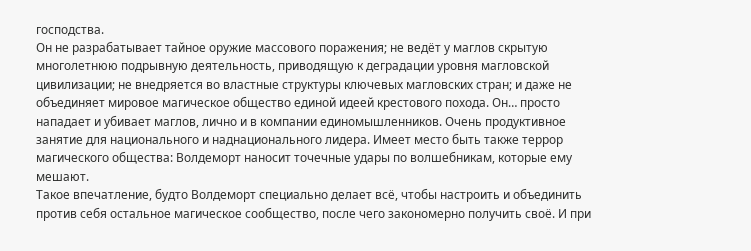господства.
Он не разрабатывает тайное оружие массового поражения; не ведёт у маглов скрытую многолетнюю подрывную деятельность, приводящую к деградации уровня магловской цивилизации; не внедряется во властные структуры ключевых магловских стран; и даже не объединяет мировое магическое общество единой идеей крестового похода. Он… просто нападает и убивает маглов, лично и в компании единомышленников. Очень продуктивное занятие для национального и наднационального лидера. Имеет место быть также террор магического общества: Волдеморт наносит точечные удары по волшебникам, которые ему мешают.
Такое впечатление, будто Волдеморт специально делает всё, чтобы настроить и объединить против себя остальное магическое сообщество, после чего закономерно получить своё. И при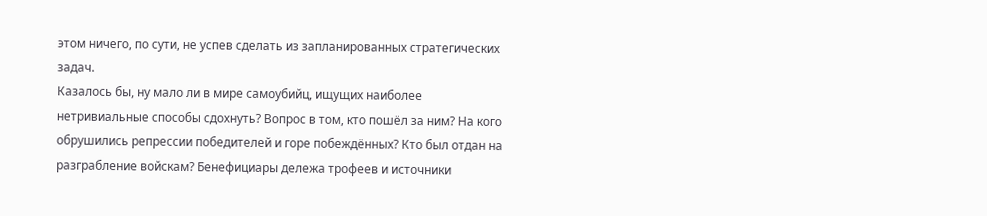этом ничего, по сути, не успев сделать из запланированных стратегических задач.
Казалось бы, ну мало ли в мире самоубийц, ищущих наиболее нетривиальные способы сдохнуть? Вопрос в том, кто пошёл за ним? На кого обрушились репрессии победителей и горе побеждённых? Кто был отдан на разграбление войскам? Бенефициары дележа трофеев и источники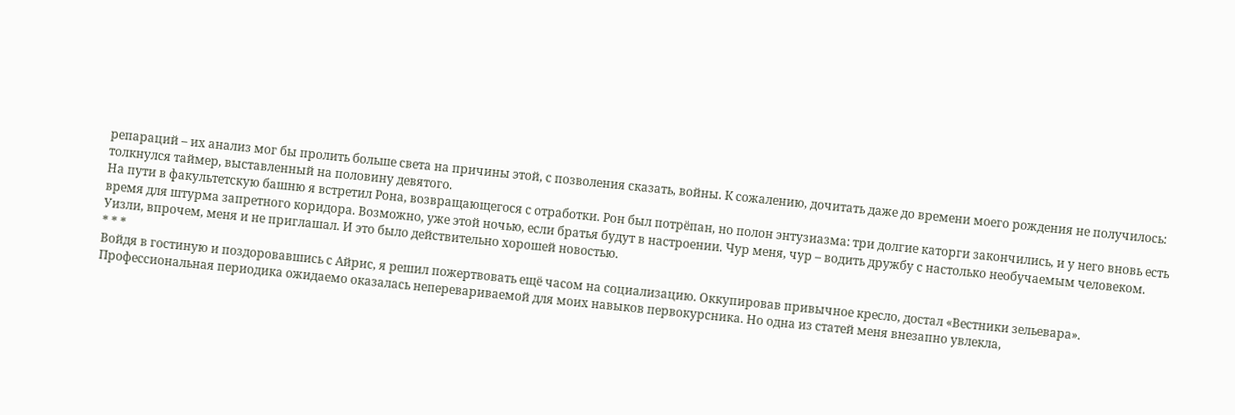репараций – их анализ мог бы пролить больше света на причины этой, с позволения сказать, войны. К сожалению, дочитать даже до времени моего рождения не получилось: толкнулся таймер, выставленный на половину девятого.
На пути в факультетскую башню я встретил Рона, возвращающегося с отработки. Рон был потрёпан, но полон энтузиазма: три долгие каторги закончились, и у него вновь есть время для штурма запретного коридора. Возможно, уже этой ночью, если братья будут в настроении. Чур меня, чур – водить дружбу с настолько необучаемым человеком. Уизли, впрочем, меня и не приглашал. И это было действительно хорошей новостью.
* * *
Войдя в гостиную и поздоровавшись с Айрис, я решил пожертвовать ещё часом на социализацию. Оккупировав привычное кресло, достал «Вестники зельевара». Профессиональная периодика ожидаемо оказалась неперевариваемой для моих навыков первокурсника. Но одна из статей меня внезапно увлекла,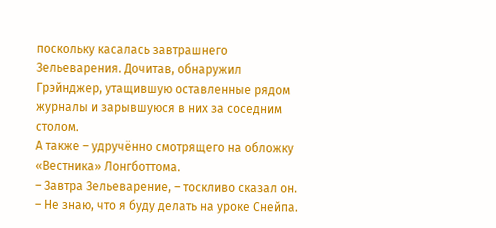поскольку касалась завтрашнего Зельеварения. Дочитав, обнаружил Грэйнджер, утащившую оставленные рядом журналы и зарывшуюся в них за соседним столом.
А также – удручённо смотрящего на обложку «Вестника» Лонгботтома.
– Завтра Зельеварение, – тоскливо сказал он. – Не знаю, что я буду делать на уроке Снейпа.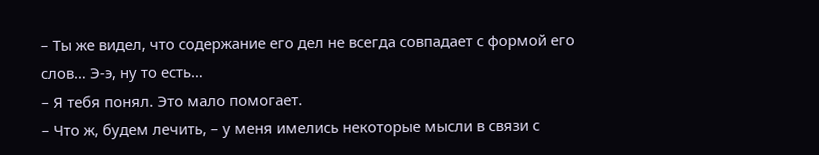– Ты же видел, что содержание его дел не всегда совпадает с формой его слов… Э-э, ну то есть…
– Я тебя понял. Это мало помогает.
– Что ж, будем лечить, – у меня имелись некоторые мысли в связи с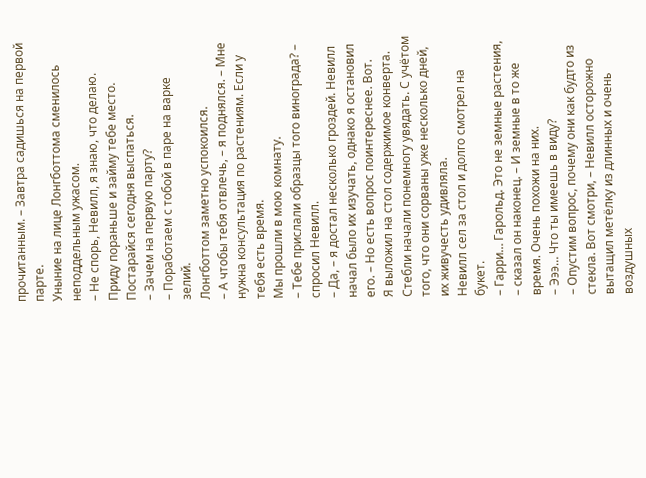прочитанным. – Завтра садишься на первой парте.
Уныние на лице Лонгботтома сменилось неподдельным ужасом.
– Не спорь, Невилл, я знаю, что делаю. Приду пораньше и займу тебе место. Постарайся сегодня выспаться.
– Зачем на первую парту?
– Поработаем с тобой в паре на варке зелий.
Лонгботтом заметно успокоился.
– А чтобы тебя отвлечь, – я поднялся. – Мне нужна консультация по растениям. Если у тебя есть время.
Мы прошли в мою комнату.
– Тебе прислали образцы того винограда? – спросил Невилл.
– Да, – я достал несколько гроздей. Невилл начал было их изучать, однако я остановил его. – Но есть вопрос поинтереснее. Вот.
Я выложил на стол содержимое конверта. Стебли начали понемногу увядать. С учётом того, что они сорваны уже несколько дней, их живучесть удивляла.
Невилл сел за стол и долго смотрел на букет.
– Гарри… Гарольд. Это не земные растения, – сказал он наконец. – И земные в то же время. Очень похожи на них.
– Эээ… Что ты имеешь в виду?
– Опустим вопрос, почему они как будто из стекла. Вот смотри, – Невилл осторожно вытащил метёлку из длинных и очень воздушных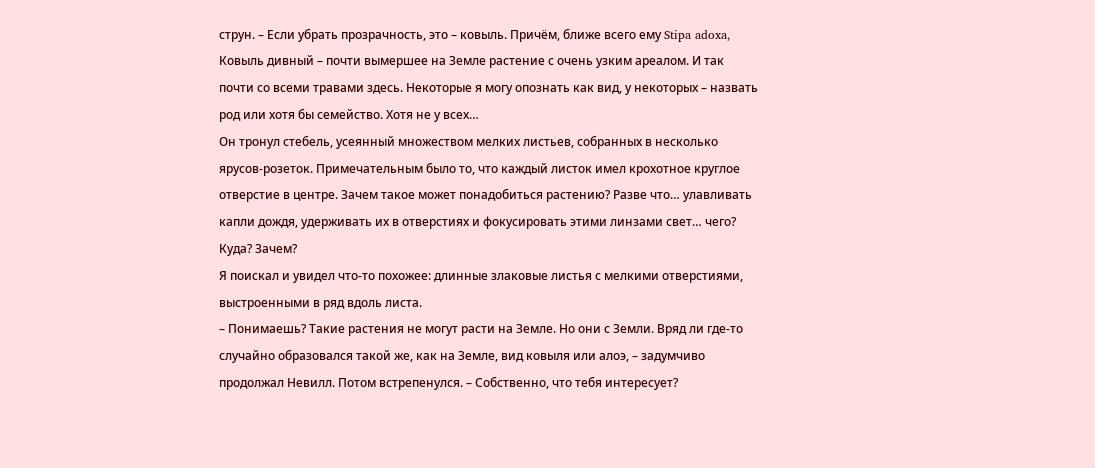струн. – Если убрать прозрачность, это – ковыль. Причём, ближе всего ему Stipa adoxa, Ковыль дивный – почти вымершее на Земле растение с очень узким ареалом. И так почти со всеми травами здесь. Некоторые я могу опознать как вид, у некоторых – назвать род или хотя бы семейство. Хотя не у всех…
Он тронул стебель, усеянный множеством мелких листьев, собранных в несколько ярусов-розеток. Примечательным было то, что каждый листок имел крохотное круглое отверстие в центре. Зачем такое может понадобиться растению? Разве что… улавливать капли дождя, удерживать их в отверстиях и фокусировать этими линзами свет… чего? Куда? Зачем?
Я поискал и увидел что-то похожее: длинные злаковые листья с мелкими отверстиями, выстроенными в ряд вдоль листа.
– Понимаешь? Такие растения не могут расти на Земле. Но они с Земли. Вряд ли где-то случайно образовался такой же, как на Земле, вид ковыля или алоэ, – задумчиво продолжал Невилл. Потом встрепенулся. – Собственно, что тебя интересует?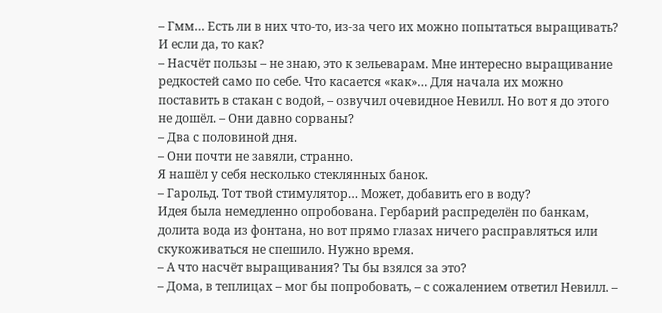– Гмм… Есть ли в них что-то, из-за чего их можно попытаться выращивать? И если да, то как?
– Насчёт пользы – не знаю, это к зельеварам. Мне интересно выращивание редкостей само по себе. Что касается «как»… Для начала их можно поставить в стакан с водой, – озвучил очевидное Невилл. Но вот я до этого не дошёл. – Они давно сорваны?
– Два с половиной дня.
– Они почти не завяли, странно.
Я нашёл у себя несколько стеклянных банок.
– Гарольд. Тот твой стимулятор… Может, добавить его в воду?
Идея была немедленно опробована. Гербарий распределён по банкам, долита вода из фонтана, но вот прямо глазах ничего расправляться или скукоживаться не спешило. Нужно время.
– А что насчёт выращивания? Ты бы взялся за это?
– Дома, в теплицах – мог бы попробовать, – с сожалением ответил Невилл. –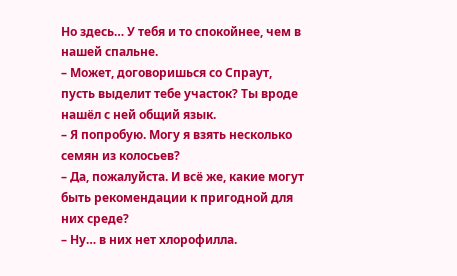Но здесь… У тебя и то спокойнее, чем в нашей спальне.
– Может, договоришься со Спраут, пусть выделит тебе участок? Ты вроде нашёл с ней общий язык.
– Я попробую. Могу я взять несколько семян из колосьев?
– Да, пожалуйста. И всё же, какие могут быть рекомендации к пригодной для них среде?
– Ну… в них нет хлорофилла.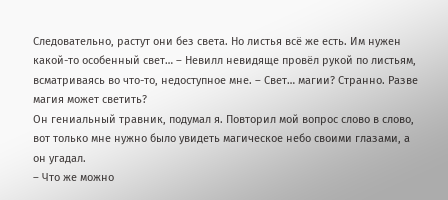Следовательно, растут они без света. Но листья всё же есть. Им нужен какой-то особенный свет… – Невилл невидяще провёл рукой по листьям, всматриваясь во что-то, недоступное мне. – Свет… магии? Странно. Разве магия может светить?
Он гениальный травник, подумал я. Повторил мой вопрос слово в слово, вот только мне нужно было увидеть магическое небо своими глазами, а он угадал.
– Что же можно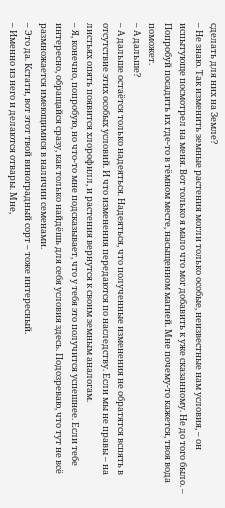сделать для них на Земле?
– Не знаю. Так изменить земные растения могли только особые, неизвестные нам условия, – он испытующе посмотрел на меня. Вот только я мало что мог добавить к уже сказанному. Не до того было. – Попробуй посадить их где-то в тёмном месте, насыщенном магией. Мне почему-то кажется, твоя вода поможет.
– А дальше?
– А дальше остаётся только надеяться. Надеяться, что полученные изменения не обратятся вспять в отсутствие этих особых условий. И что изменения передаются по наследству. Если мы не правы – на листьях опять появится хлорофилл, и растения вернутся к своим земным аналогам.
– Я, конечно, попробую, но что-то мне подсказывает, что у тебя это получится успешнее. Если тебе интересно, обращайся сразу, как только найдёшь для себя условия здесь. Подозреваю, что тут не всё размножается имеющимися в наличии семенами.
– Это да. Кстати, вот этот твой виноградный сорт – тоже интересный.
– Именно из него и делаются отвары. Мне,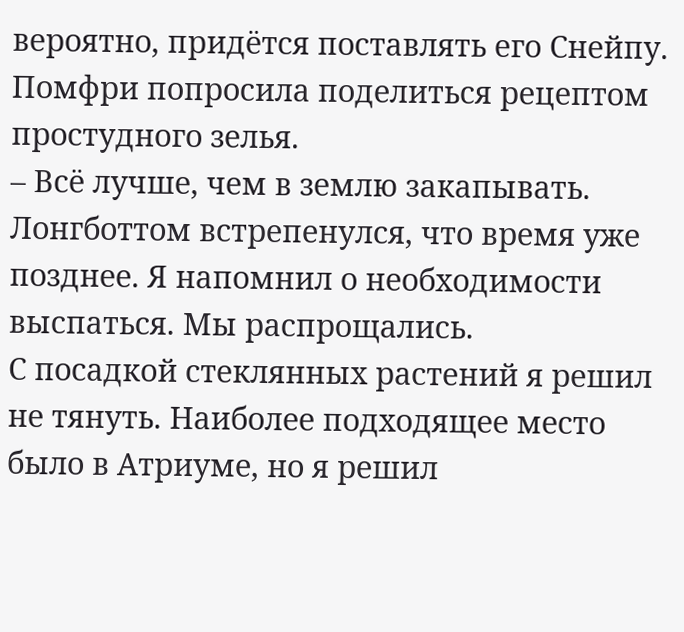вероятно, придётся поставлять его Снейпу. Помфри попросила поделиться рецептом простудного зелья.
– Всё лучше, чем в землю закапывать.
Лонгботтом встрепенулся, что время уже позднее. Я напомнил о необходимости выспаться. Мы распрощались.
С посадкой стеклянных растений я решил не тянуть. Наиболее подходящее место было в Атриуме, но я решил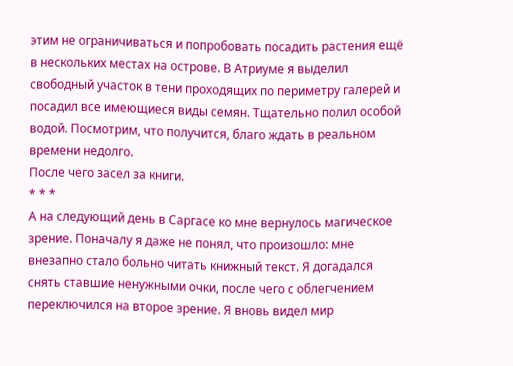этим не ограничиваться и попробовать посадить растения ещё в нескольких местах на острове. В Атриуме я выделил свободный участок в тени проходящих по периметру галерей и посадил все имеющиеся виды семян. Тщательно полил особой водой. Посмотрим, что получится, благо ждать в реальном времени недолго.
После чего засел за книги.
* * *
А на следующий день в Саргасе ко мне вернулось магическое зрение. Поначалу я даже не понял, что произошло: мне внезапно стало больно читать книжный текст. Я догадался снять ставшие ненужными очки, после чего с облегчением переключился на второе зрение. Я вновь видел мир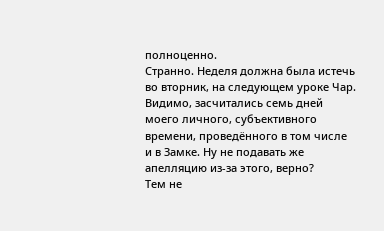полноценно.
Странно. Неделя должна была истечь во вторник, на следующем уроке Чар. Видимо, засчитались семь дней моего личного, субъективного времени, проведённого в том числе и в Замке. Ну не подавать же апелляцию из-за этого, верно?
Тем не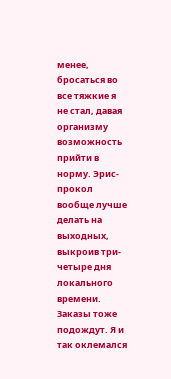менее, бросаться во все тяжкие я не стал, давая организму возможность прийти в норму. Эрис-прокол вообще лучше делать на выходных, выкроив три-четыре дня локального времени. Заказы тоже подождут. Я и так оклемался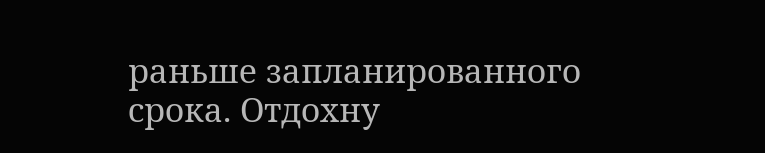раньше запланированного срока. Отдохну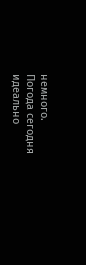немного.
Погода сегодня идеально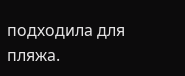подходила для пляжа.